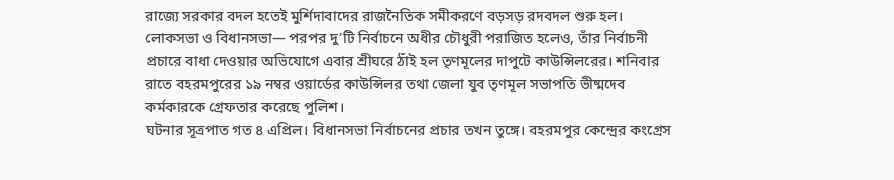রাজ্যে সরকার বদল হতেই মুর্শিদাবাদের রাজনৈতিক সমীকরণে বড়সড় রদবদল শুরু হল। লোকসভা ও বিধানসভা— পরপর দু’টি নির্বাচনে অধীর চৌধুরী পরাজিত হলেও, তাঁর নির্বাচনী প্রচারে বাধা দেওয়ার অভিযোগে এবার শ্রীঘরে ঠাঁই হল তৃণমূলের দাপুটে কাউন্সিলরের। শনিবার রাতে বহরমপুরের ১৯ নম্বর ওয়ার্ডের কাউন্সিলর তথা জেলা যুব তৃণমূল সভাপতি ভীষ্মদেব কর্মকারকে গ্রেফতার করেছে পুলিশ।
ঘটনার সূত্রপাত গত ৪ এপ্রিল। বিধানসভা নির্বাচনের প্রচার তখন তুঙ্গে। বহরমপুর কেন্দ্রের কংগ্রেস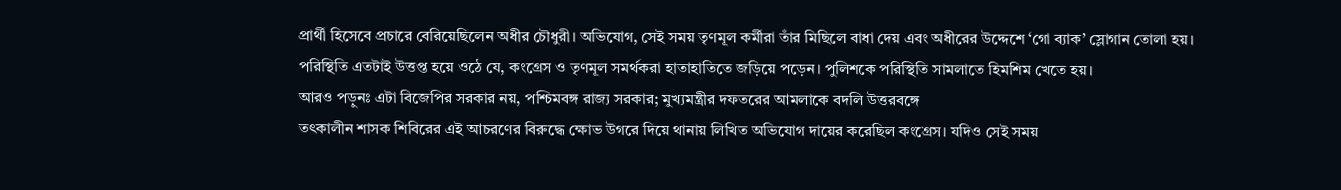প্রার্থী হিসেবে প্রচারে বেরিয়েছিলেন অধীর চৌধুরী। অভিযোগ, সেই সময় তৃণমূল কর্মীরা তাঁর মিছিলে বাধা দেয় এবং অধীরের উদ্দেশে ‘গো ব্যাক’ স্লোগান তোলা হয়। পরিস্থিতি এতটাই উত্তপ্ত হয়ে ওঠে যে, কংগ্রেস ও তৃণমূল সমর্থকরা হাতাহাতিতে জড়িয়ে পড়েন। পুলিশকে পরিস্থিতি সামলাতে হিমশিম খেতে হয়।
আরও পড়ুনঃ এটা বিজেপির সরকার নয়, পশ্চিমবঙ্গ রাজ্য সরকার; মুখ্যমন্ত্রীর দফতরের আমলাকে বদলি উত্তরবঙ্গে
তৎকালীন শাসক শিবিরের এই আচরণের বিরুদ্ধে ক্ষোভ উগরে দিয়ে থানায় লিখিত অভিযোগ দায়ের করেছিল কংগ্রেস। যদিও সেই সময়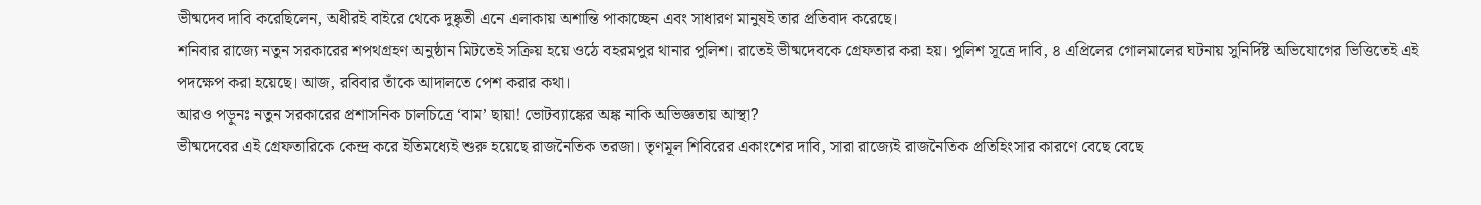ভীষ্মদেব দাবি করেছিলেন, অধীরই বাইরে থেকে দুষ্কৃতী এনে এলাকায় অশান্তি পাকাচ্ছেন এবং সাধারণ মানুষই তার প্রতিবাদ করেছে।
শনিবার রাজ্যে নতুন সরকারের শপথগ্রহণ অনুষ্ঠান মিটতেই সক্রিয় হয়ে ওঠে বহরমপুর থানার পুলিশ। রাতেই ভীষ্মদেবকে গ্রেফতার করা হয়। পুলিশ সূত্রে দাবি, ৪ এপ্রিলের গোলমালের ঘটনায় সুনির্দিষ্ট অভিযোগের ভিত্তিতেই এই পদক্ষেপ করা হয়েছে। আজ, রবিবার তাঁকে আদালতে পেশ করার কথা।
আরও পড়ুনঃ নতুন সরকারের প্রশাসনিক চালচিত্রে ‘বাম’ ছায়া! ভোটব্যাঙ্কের অঙ্ক নাকি অভিজ্ঞতায় আস্থা?
ভীষ্মদেবের এই গ্রেফতারিকে কেন্দ্র করে ইতিমধ্যেই শুরু হয়েছে রাজনৈতিক তরজা। তৃণমূল শিবিরের একাংশের দাবি, সারা রাজ্যেই রাজনৈতিক প্রতিহিংসার কারণে বেছে বেছে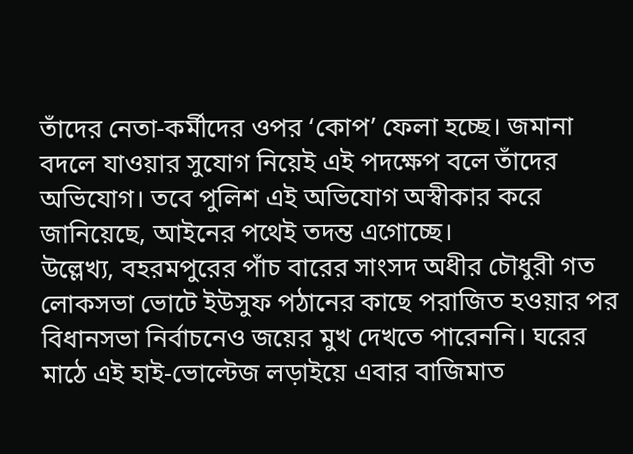তাঁদের নেতা-কর্মীদের ওপর ‘কোপ’ ফেলা হচ্ছে। জমানা বদলে যাওয়ার সুযোগ নিয়েই এই পদক্ষেপ বলে তাঁদের অভিযোগ। তবে পুলিশ এই অভিযোগ অস্বীকার করে জানিয়েছে, আইনের পথেই তদন্ত এগোচ্ছে।
উল্লেখ্য, বহরমপুরের পাঁচ বারের সাংসদ অধীর চৌধুরী গত লোকসভা ভোটে ইউসুফ পঠানের কাছে পরাজিত হওয়ার পর বিধানসভা নির্বাচনেও জয়ের মুখ দেখতে পারেননি। ঘরের মাঠে এই হাই-ভোল্টেজ লড়াইয়ে এবার বাজিমাত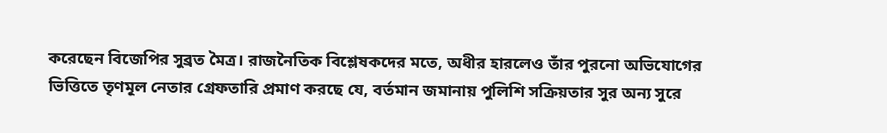করেছেন বিজেপির সুব্রত মৈত্র। রাজনৈতিক বিশ্লেষকদের মতে, অধীর হারলেও তাঁর পুরনো অভিযোগের ভিত্তিতে তৃণমূল নেতার গ্রেফতারি প্রমাণ করছে যে, বর্তমান জমানায় পুলিশি সক্রিয়তার সুর অন্য সুরে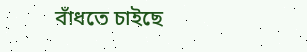বাঁধতে চাইছে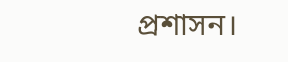প্রশাসন।